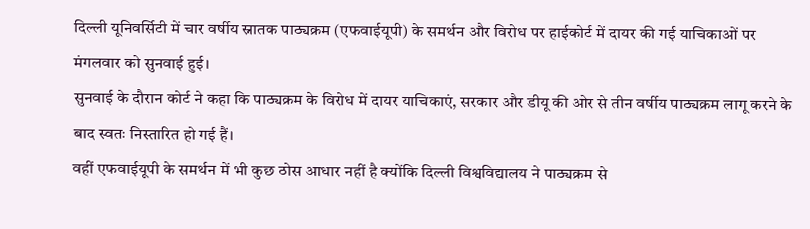दिल्ली यूनिवर्सिटी में चार वर्षीय स्नातक पाठ्यक्रम (एफवाईयूपी) के समर्थन और विरोध पर हाईकोर्ट में दायर की गई याचिकाओं पर मंगलवार को सुनवाई हुई।
सुनवाई के दौरान कोर्ट ने कहा कि पाठ्यक्रम के विरोध में दायर याचिकाएं, सरकार और डीयू की ओर से तीन वर्षीय पाठ्यक्रम लागू करने के बाद स्वतः निस्तारित हो गई हैं।
वहीं एफवाईयूपी के समर्थन में भी कुछ ठोस आधार नहीं है क्योंकि दिल्ली विश्वविद्यालय ने पाठ्यक्रम से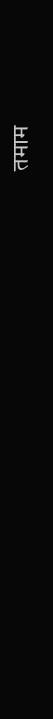तमाम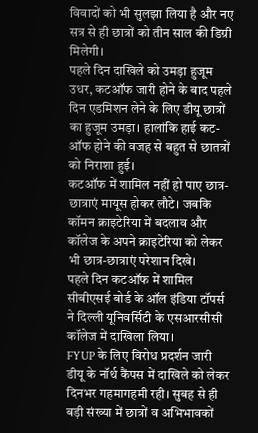विवादों को भी सुलझा लिया है और नए सत्र से ही छात्रों को तीन साल की डिग्री मिलेगी।
पहले दिन दाखिले को उमड़ा हुजूम
उधर, कटऑफ जारी होने के बाद पहले दिन एडमिशन लेने के लिए डीयू छात्रों का हुजूम उमड़ा। हालांकि हाई कट-ऑफ होने की वजह से बहुत से छातत्रों को निराशा हुई।
कटऑफ में शामिल नहीं हो पाए छात्र-छात्राएं मायूस होकर लौटे। जबकि कॉमन क्राइटेरिया में बदलाव और कॉलेज के अपने क्राइटेरिया को लेकर भी छात्र-छात्राएं परेशान दिखे।
पहले दिन कटऑफ में शामिल सीबीएसई बोर्ड के ऑल इंडिया टॉपर्स ने दिल्ली यूनिवर्सिटी के एसआरसीसी कॉलेज में दाखिला लिया।
FYUP के लिए विरोध प्रदर्शन जारी
डीयू के नॉर्थ कैंपस में दाखिले को लेकर दिनभर गहमागहमी रही। सुबह से ही बड़ी संख्या में छात्रों व अभिभावकों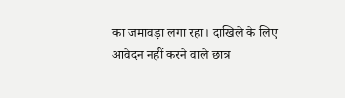का जमावड़ा लगा रहा। दाखिले के लिए आवेदन नहीं करने वाले छात्र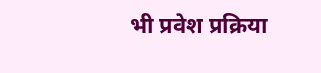भी प्रवेश प्रक्रिया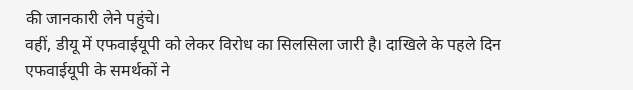की जानकारी लेने पहुंचे।
वहीं, डीयू में एफवाईयूपी को लेकर विरोध का सिलसिला जारी है। दाखिले के पहले दिन एफवाईयूपी के समर्थकों ने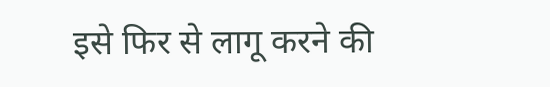इसे फिर से लागू करने की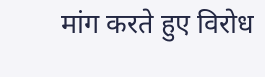मांग करते हुए विरोध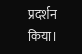प्रदर्शन किया।